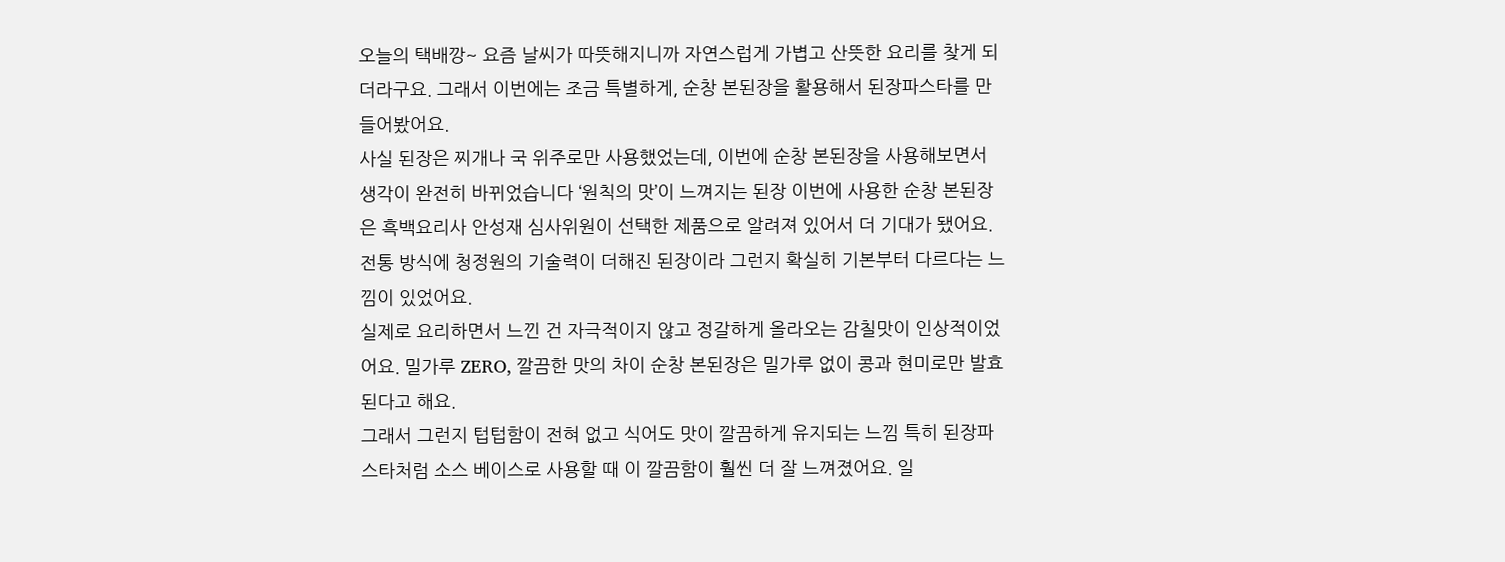오늘의 택배깡~ 요즘 날씨가 따뜻해지니까 자연스럽게 가볍고 산뜻한 요리를 찾게 되더라구요. 그래서 이번에는 조금 특별하게, 순창 본된장을 활용해서 된장파스타를 만들어봤어요.
사실 된장은 찌개나 국 위주로만 사용했었는데, 이번에 순창 본된장을 사용해보면서 생각이 완전히 바뀌었습니다 ‘원칙의 맛’이 느껴지는 된장 이번에 사용한 순창 본된장은 흑백요리사 안성재 심사위원이 선택한 제품으로 알려져 있어서 더 기대가 됐어요. 전통 방식에 청정원의 기술력이 더해진 된장이라 그런지 확실히 기본부터 다르다는 느낌이 있었어요.
실제로 요리하면서 느낀 건 자극적이지 않고 정갈하게 올라오는 감칠맛이 인상적이었어요. 밀가루 ZERO, 깔끔한 맛의 차이 순창 본된장은 밀가루 없이 콩과 현미로만 발효된다고 해요.
그래서 그런지 텁텁함이 전혀 없고 식어도 맛이 깔끔하게 유지되는 느낌 특히 된장파스타처럼 소스 베이스로 사용할 때 이 깔끔함이 훨씬 더 잘 느껴졌어요. 일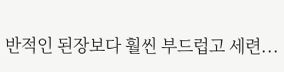반적인 된장보다 훨씬 부드럽고 세련...